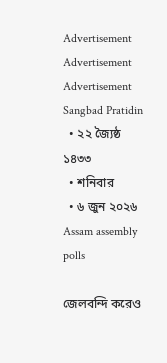Advertisement
Advertisement
Advertisement
Sangbad Pratidin
  • ২২ জ্যৈষ্ঠ ১৪৩৩
  • শনিবার
  • ৬ জুন ২০২৬
Assam assembly polls

জেলবন্দি করেও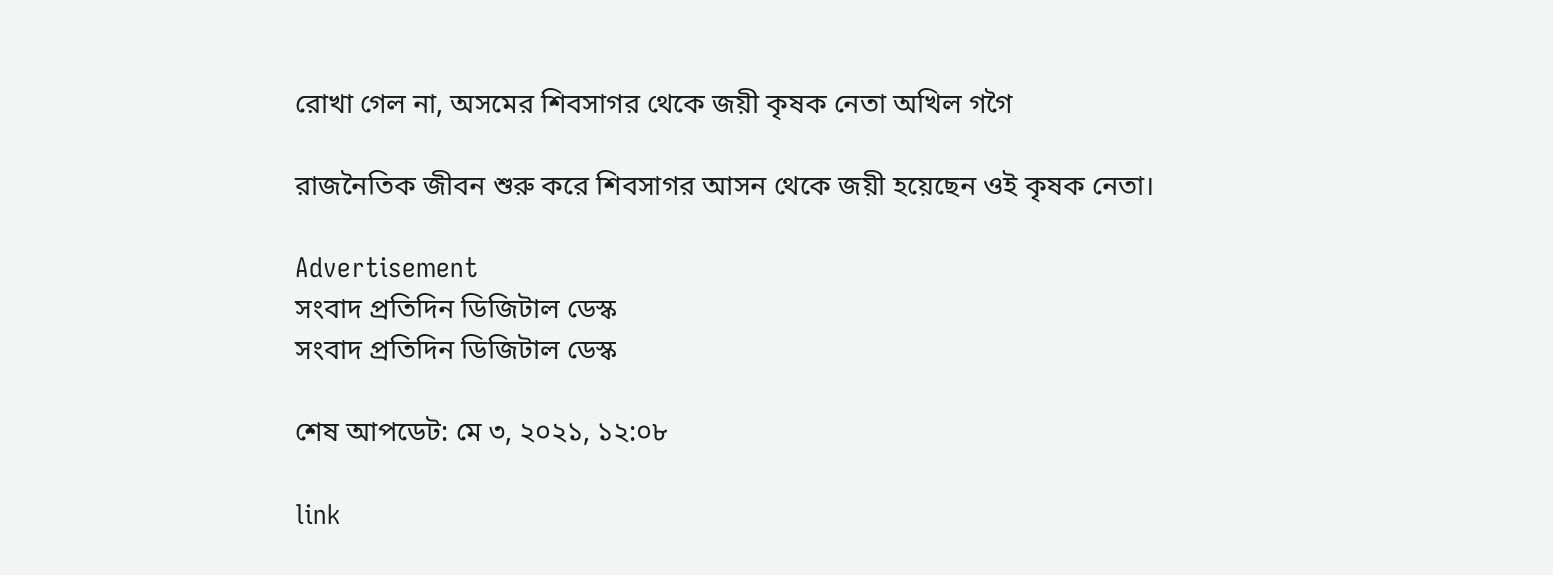রোখা গেল না, অসমের শিবসাগর থেকে জয়ী কৃষক নেতা অখিল গগৈ

রাজনৈতিক জীবন শুরু করে শিবসাগর আসন থেকে জয়ী হয়েছেন ওই কৃষক নেতা।

Advertisement
সংবাদ প্রতিদিন ডিজিটাল ডেস্ক
সংবাদ প্রতিদিন ডিজিটাল ডেস্ক

শেষ আপডেট: মে ৩, ২০২১, ১২:০৮

link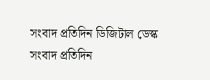সংবাদ প্রতিদিন ডিজিটাল ডেস্ক
সংবাদ প্রতিদিন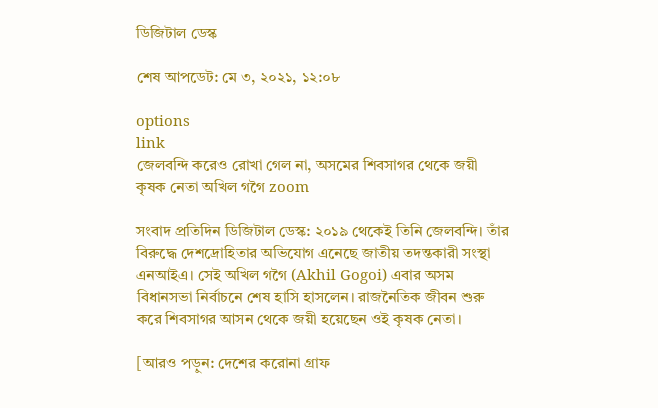ডিজিটাল ডেস্ক

শেষ আপডেট: মে ৩, ২০২১, ১২:০৮

options
link
জেলবন্দি করেও রোখা গেল না, অসমের শিবসাগর থেকে জয়ী কৃষক নেতা অখিল গগৈ zoom

সংবাদ প্রতিদিন ডিজিটাল ডেস্ক: ২০১৯ থেকেই তিনি জেলবন্দি। তাঁর বিরুদ্ধে দেশদ্রোহিতার অভিযোগ এনেছে জাতীয় তদন্তকারী সংস্থা এনআইএ। সেই অখিল গগৈ (Akhil Gogoi) এবার অসম বিধানসভা নির্বাচনে শেষ হাসি হাসলেন। রাজনৈতিক জীবন শুরু করে শিবসাগর আসন থেকে জয়ী হয়েছেন ওই কৃষক নেতা।

[আরও পড়ুন: দেশের করোনা গ্রাফ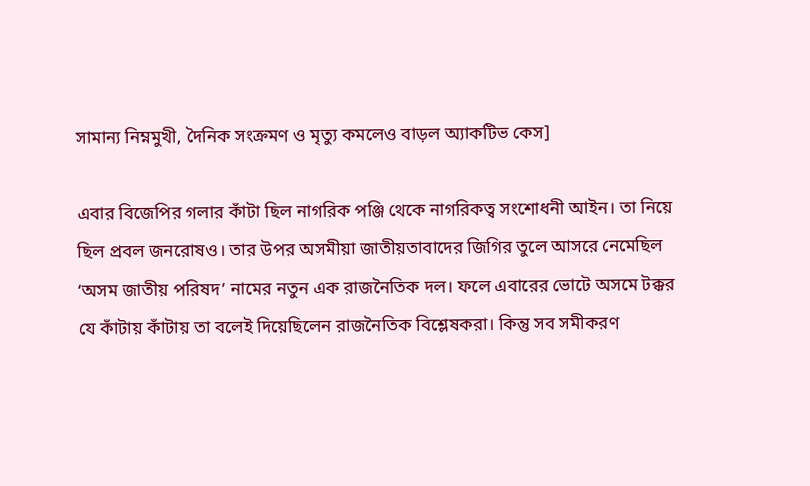সামান্য নিম্নমুখী, দৈনিক সংক্রমণ ও মৃত্যু কমলেও বাড়ল অ্যাকটিভ কেস]

এবার বিজেপির গলার কাঁটা ছিল নাগরিক পঞ্জি থেকে নাগরিকত্ব সংশোধনী আইন। তা নিয়ে ছিল প্রবল জনরোষও। তার উপর অসমীয়া জাতীয়তাবাদের জিগির তুলে আসরে নেমেছিল ‘অসম জাতীয় পরিষদ’ নামের নতুন এক রাজনৈতিক দল। ফলে এবারের ভোটে অসমে টক্কর যে কাঁটায় কাঁটায় তা বলেই দিয়েছিলেন রাজনৈতিক বিশ্লেষকরা। কিন্তু সব সমীকরণ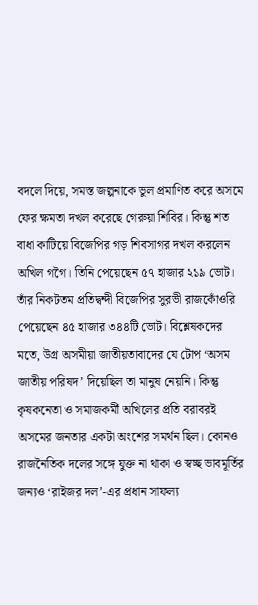বদলে দিয়ে, সমস্ত জল্পনাকে ভুল প্রমাণিত করে অসমে ফের ক্ষমতা দখল করেছে গেরুয়া শিবির। কিন্তু শত বাধা কাটিয়ে বিজেপির গড় শিবসাগর দখল করলেন অখিল গগৈ। তিনি পেয়েছেন ৫৭ হাজার ২১৯ ভোট। তাঁর নিকটতম প্রতিদ্বন্দী বিজেপির সুরভী রাজকোঁওরি পেয়েছেন ৪৫ হাজার ৩৪৪টি ভোট। বিশ্লেষকদের মতে, উগ্র অসমীয়া জাতীয়তাবাদের যে টোপ ‘অসম জাতীয় পরিষদ’ দিয়েছিল তা মানুষ নেয়নি। কিন্তু কৃষকনেতা ও সমাজকর্মী অখিলের প্রতি বরাবরই অসমের জনতার একটা অংশের সমর্থন ছিল। কোনও রাজনৈতিক দলের সঙ্গে যুক্ত না থাকা ও স্বচ্ছ ভাবমূর্তির জন্যও ‘রাইজর দল’-এর প্রধান সাফল্য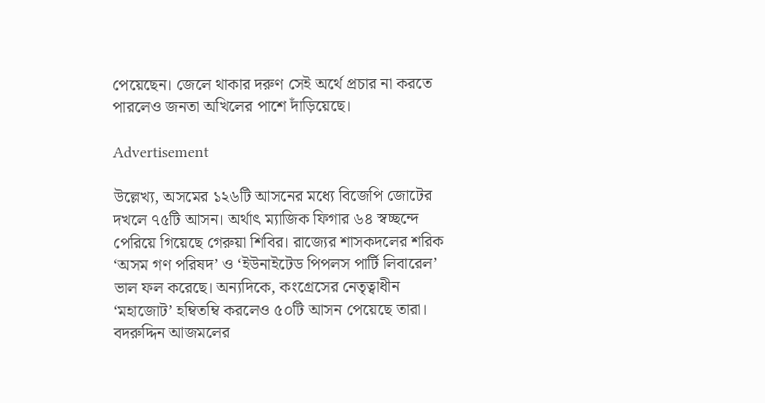পেয়েছেন। জেলে থাকার দরুণ সেই অর্থে প্রচার না করতে পারলেও জনতা অখিলের পাশে দাঁড়িয়েছে।

Advertisement

উল্লেখ্য, অসমের ১২৬টি আসনের মধ্যে বিজেপি জোটের দখলে ৭৫টি আসন। অর্থাৎ ম্যাজিক ফিগার ৬৪ স্বচ্ছন্দে পেরিয়ে গিয়েছে গেরুয়া শিবির। রাজ্যের শাসকদলের শরিক ‘অসম গণ পরিষদ’ ও ‘ইউনাইটেড পিপলস পার্টি লিবারেল’ ভাল ফল করেছে। অন্যদিকে, কংগ্রেসের নেতৃত্বাধীন ‘মহাজোট’ হম্বিতম্বি করলেও ৫০টি আসন পেয়েছে তারা। বদরুদ্দিন আজমলের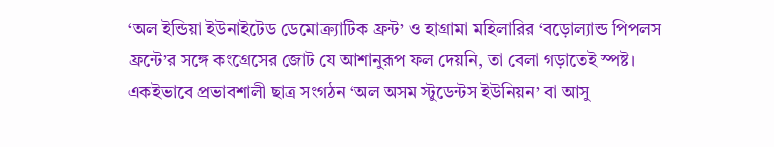‘অল ইন্ডিয়া ইউনাইটেড ডেমোক্র্যাটিক ফ্রন্ট’ ও হাগ্রামা মহিলারির ‘বড়োল্যান্ড পিপলস ফ্রন্টে’র সঙ্গে কংগ্রেসের জোট যে আশানুরূপ ফল দেয়নি, তা বেলা গড়াতেই স্পষ্ট। একইভাবে প্রভাবশালী ছাত্র সংগঠন ‘অল অসম স্টুডেন্টস ইউনিয়ন’ বা আসু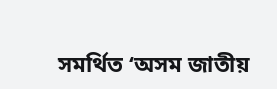সমর্থিত ‘অসম জাতীয়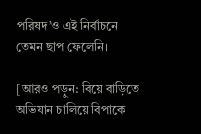পরিষদ’ও এই নির্বাচনে তেমন ছাপ ফেলেনি।

[আরও পড়ুন: বিয়ে বাড়িতে অভিযান চালিয়ে বিপাকে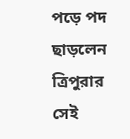পড়ে পদ ছাড়লেন ত্রিপুরার সেই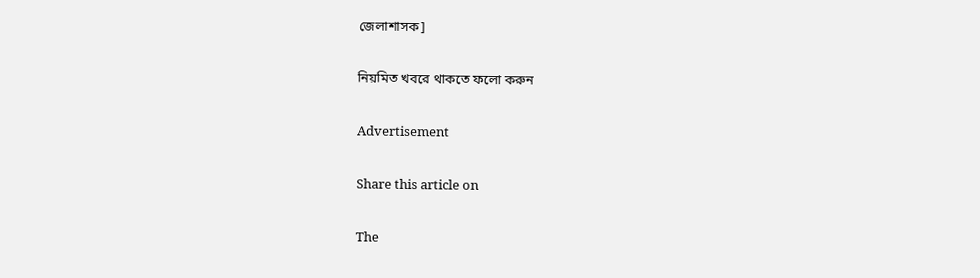জেলাশাসক]

নিয়মিত খবরে থাকতে ফলো করুন

Advertisement

Share this article on

The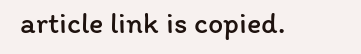article link is copied.